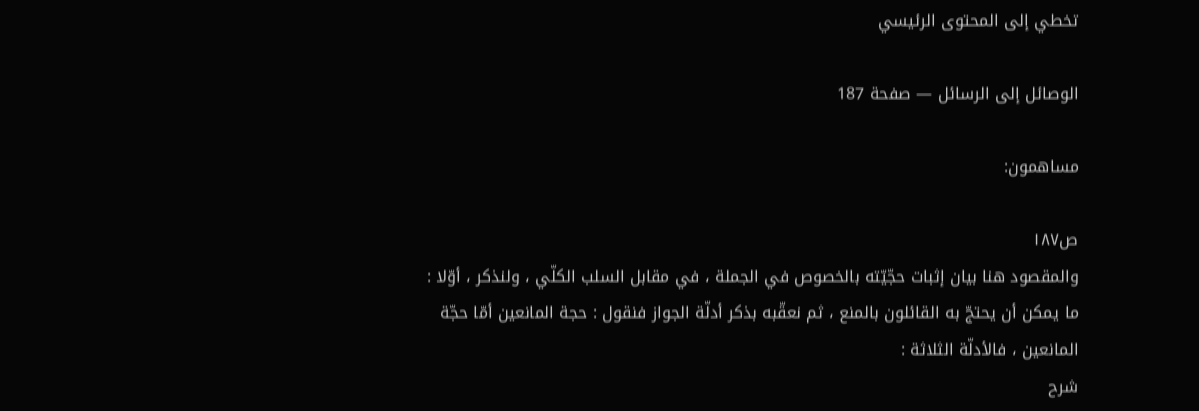تخطي إلى المحتوى الرئيسي

الوصائل إلى الرسائل — صفحة 187

مساهمون:

ص١٨٧
والمقصود هنا بيان إثبات حجّيّته بالخصوص في الجملة ، في مقابل السلب الكلّي ، ولنذكر ، أوّلا : ما يمكن أن يحتجّ به القائلون بالمنع ، ثم نعقّبه بذكر أدلّة الجواز فنقول : حجة المانعين أمّا حجّة المانعين ، فالأدلّة الثلاثة :
شرح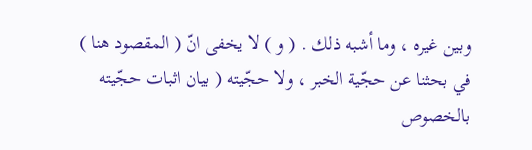وبين غيره ، وما أشبه ذلك . ( و ) لا يخفى انّ ( المقصود هنا ) في بحثنا عن حجّية الخبر ، ولا حجّيته ( بيان اثبات حجّيته بالخصوص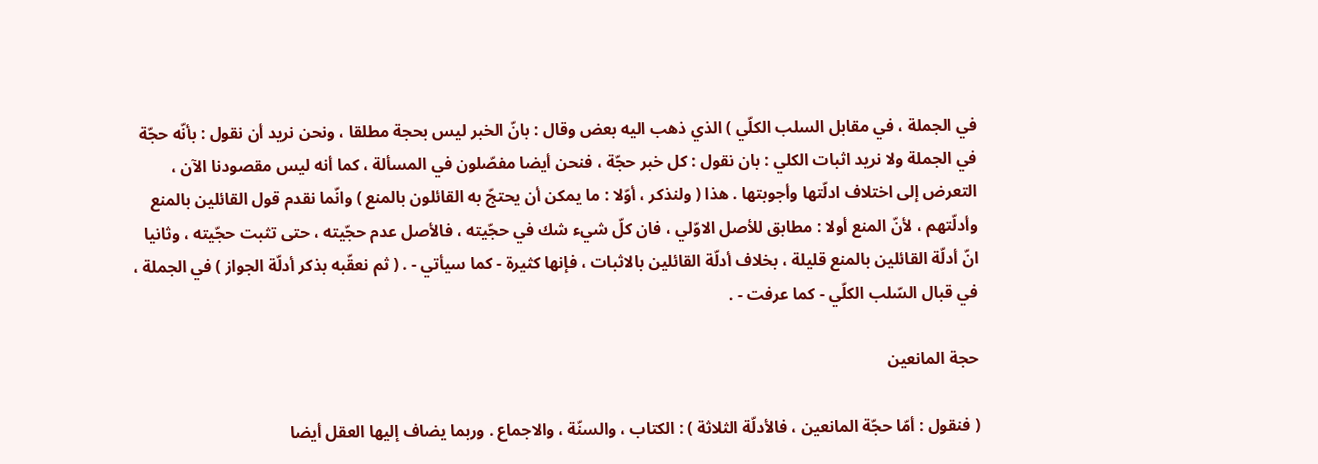في الجملة ، في مقابل السلب الكلّي ) الذي ذهب اليه بعض وقال : بانّ الخبر ليس بحجة مطلقا ، ونحن نريد أن نقول : بأنّه حجّة في الجملة ولا نريد اثبات الكلي : بان نقول : كل خبر حجّة ، فنحن أيضا مفصّلون في المسألة ، كما أنه ليس مقصودنا الآن ، التعرض إلى اختلاف ادلّتها وأجوبتها . هذا ( ولنذكر ، أوّلا : ما يمكن أن يحتجّ به القائلون بالمنع ) وانّما نقدم قول القائلين بالمنع وأدلّتهم ، لأنّ المنع أولا : مطابق للأصل الاوّلي ، فان كلّ شيء شك في حجّيته ، فالأصل عدم حجّيته ، حتى تثبت حجّيته ، وثانيا انّ أدلّة القائلين بالمنع قليلة ، بخلاف أدلّة القائلين بالاثبات ، فإنها كثيرة - كما سيأتي - . ( ثم نعقّبه بذكر أدلّة الجواز ) في الجملة ، في قبال السّلب الكلّي - كما عرفت - .

حجة المانعين

( فنقول : أمّا حجّة المانعين ، فالأدلّة الثلاثة ) : الكتاب ، والسنّة ، والاجماع . وربما يضاف إليها العقل أيضا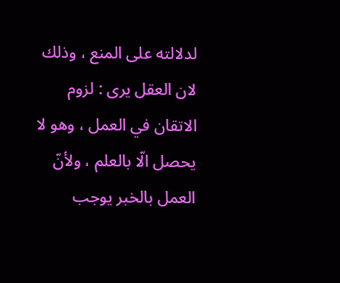لدلالته على المنع ، وذلك لان العقل يرى : لزوم الاتقان في العمل ، وهو لا يحصل الّا بالعلم ، ولأنّ العمل بالخبر يوجب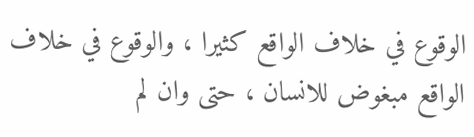الوقوع في خلاف الواقع كثيرا ، والوقوع في خلاف الواقع مبغوض للانسان ، حتى وان لم